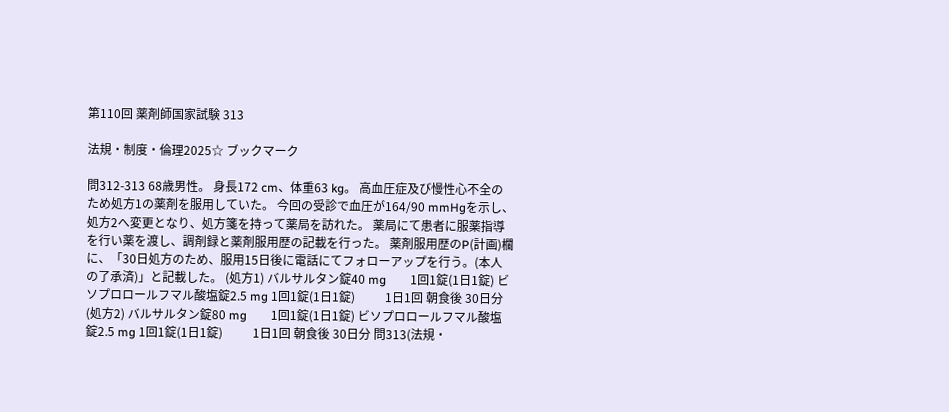第110回 薬剤師国家試験 313

法規・制度・倫理2025☆ ブックマーク

問312-313 68歳男性。 身長172 cm、体重63 kg。 高血圧症及び慢性心不全のため処方1の薬剤を服用していた。 今回の受診で血圧が164/90 mmHgを示し、処方2へ変更となり、処方箋を持って薬局を訪れた。 薬局にて患者に服薬指導を行い薬を渡し、調剤録と薬剤服用歴の記載を行った。 薬剤服用歴のP(計画)欄に、「30日処方のため、服用15日後に電話にてフォローアップを行う。(本人の了承済)」と記載した。 (処方1) バルサルタン錠40 mg        1回1錠(1日1錠) ビソプロロールフマル酸塩錠2.5 mg 1回1錠(1日1錠)          1日1回 朝食後 30日分 (処方2) バルサルタン錠80 mg        1回1錠(1日1錠) ビソプロロールフマル酸塩錠2.5 mg 1回1錠(1日1錠)          1日1回 朝食後 30日分 問313(法規・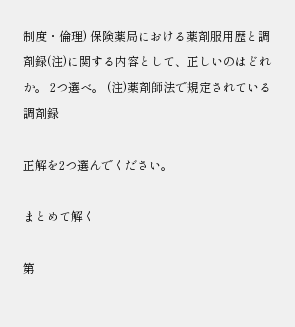制度・倫理) 保険薬局における薬剤服用歴と調剤録(注)に関する内容として、正しいのはどれか。 2つ選べ。 (注)薬剤師法で規定されている調剤録

正解を2つ選んでください。

まとめて解く

第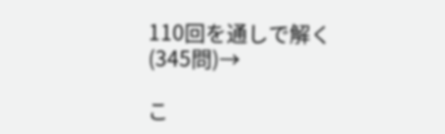110回を通しで解く(345問)→

こ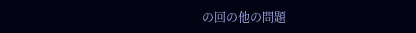の回の他の問題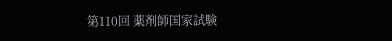第110回 薬剤師国家試験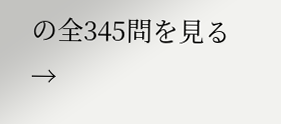の全345問を見る →